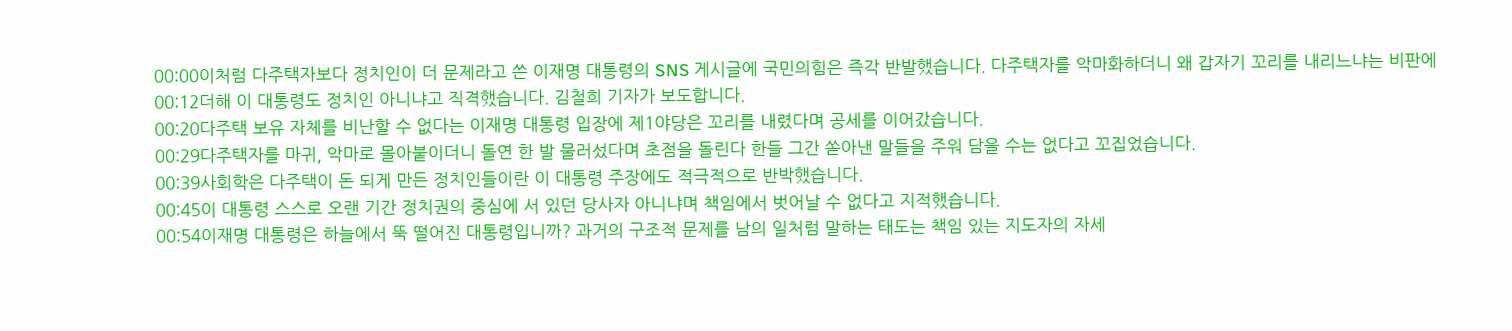00:00이처럼 다주택자보다 정치인이 더 문제라고 쓴 이재명 대통령의 SNS 게시글에 국민의힘은 즉각 반발했습니다. 다주택자를 악마화하더니 왜 갑자기 꼬리를 내리느냐는 비판에
00:12더해 이 대통령도 정치인 아니냐고 직격했습니다. 김철희 기자가 보도합니다.
00:20다주택 보유 자체를 비난할 수 없다는 이재명 대통령 입장에 제1야당은 꼬리를 내렸다며 공세를 이어갔습니다.
00:29다주택자를 마귀, 악마로 몰아붙이더니 돌연 한 발 물러섰다며 초점을 돌린다 한들 그간 쏟아낸 말들을 주워 담을 수는 없다고 꼬집었습니다.
00:39사회학은 다주택이 돈 되게 만든 정치인들이란 이 대통령 주장에도 적극적으로 반박했습니다.
00:45이 대통령 스스로 오랜 기간 정치권의 중심에 서 있던 당사자 아니냐며 책임에서 벗어날 수 없다고 지적했습니다.
00:54이재명 대통령은 하늘에서 뚝 떨어진 대통령입니까? 과거의 구조적 문제를 남의 일처럼 말하는 태도는 책임 있는 지도자의 자세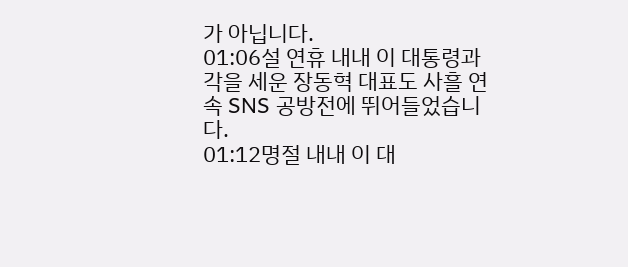가 아닙니다.
01:06설 연휴 내내 이 대통령과 각을 세운 장동혁 대표도 사흘 연속 SNS 공방전에 뛰어들었습니다.
01:12명절 내내 이 대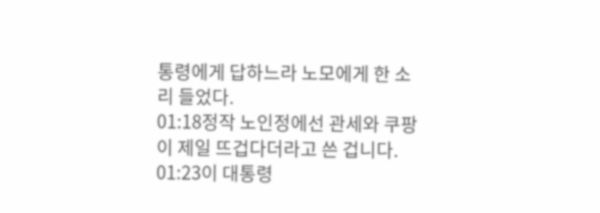통령에게 답하느라 노모에게 한 소리 들었다.
01:18정작 노인정에선 관세와 쿠팡이 제일 뜨겁다더라고 쓴 겁니다.
01:23이 대통령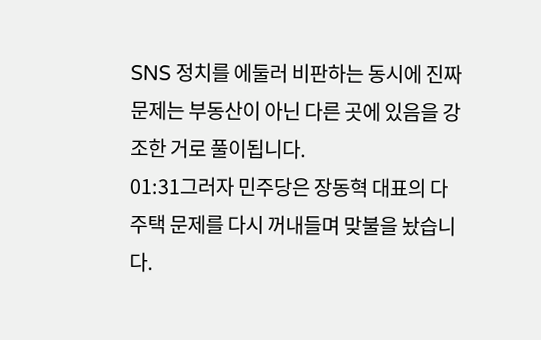SNS 정치를 에둘러 비판하는 동시에 진짜 문제는 부동산이 아닌 다른 곳에 있음을 강조한 거로 풀이됩니다.
01:31그러자 민주당은 장동혁 대표의 다주택 문제를 다시 꺼내들며 맞불을 놨습니다.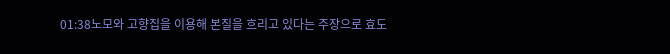01:38노모와 고향집을 이용해 본질을 흐리고 있다는 주장으로 효도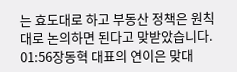는 효도대로 하고 부동산 정책은 원칙대로 논의하면 된다고 맞받았습니다.
01:56장동혁 대표의 연이은 맞대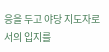응을 두고 야당 지도자로서의 입지를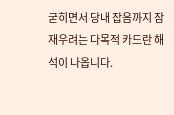굳히면서 당내 잡음까지 잠재우려는 다목적 카드란 해석이 나옵니다.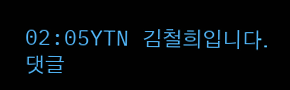02:05YTN 김철희입니다.
댓글